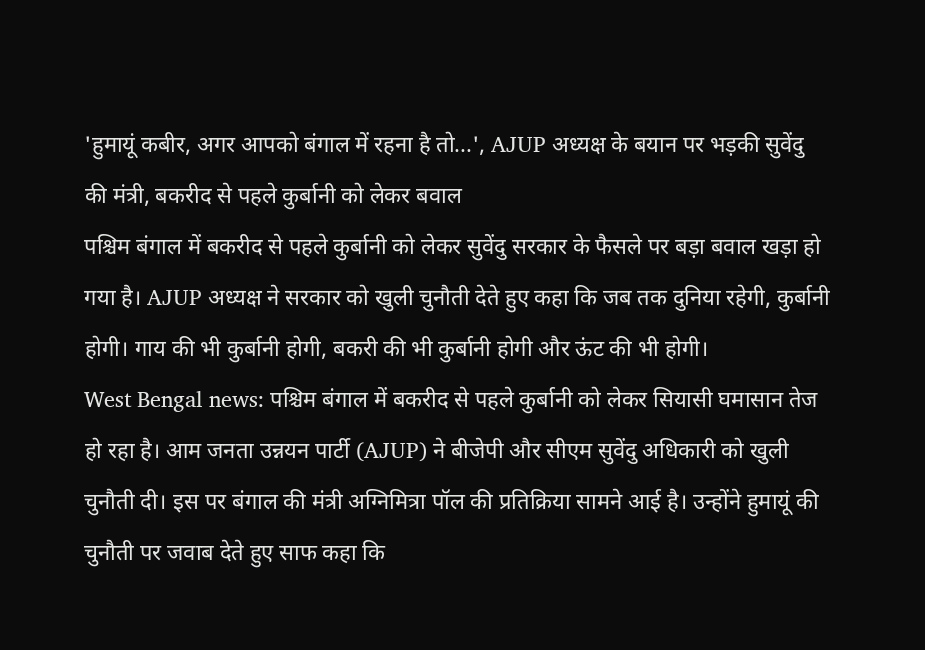'हुमायूं कबीर, अगर आपको बंगाल में रहना है तो...', AJUP अध्यक्ष के बयान पर भड़की सुवेंदु की मंत्री, बकरीद से पहले कुर्बानी को लेकर बवाल
पश्चिम बंगाल में बकरीद से पहले कुर्बानी को लेकर सुवेंदु सरकार के फैसले पर बड़ा बवाल खड़ा हो गया है। AJUP अध्यक्ष ने सरकार को खुली चुनौती देते हुए कहा कि जब तक दुनिया रहेगी, कुर्बानी होगी। गाय की भी कुर्बानी होगी, बकरी की भी कुर्बानी होगी और ऊंट की भी होगी।
West Bengal news: पश्चिम बंगाल में बकरीद से पहले कुर्बानी को लेकर सियासी घमासान तेज हो रहा है। आम जनता उन्नयन पार्टी (AJUP) ने बीजेपी और सीएम सुवेंदु अधिकारी को खुली चुनौती दी। इस पर बंगाल की मंत्री अग्निमित्रा पॉल की प्रतिक्रिया सामने आई है। उन्होंने हुमायूं की चुनौती पर जवाब देते हुए साफ कहा कि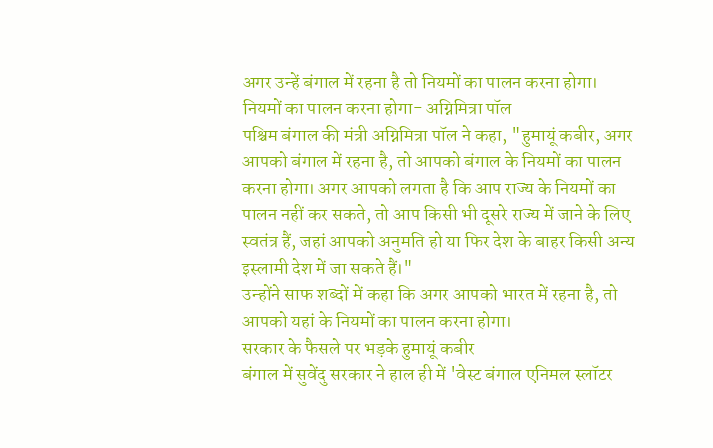अगर उन्हें बंगाल में रहना है तो नियमों का पालन करना होगा।
नियमों का पालन करना होगा- अग्निमित्रा पॉल
पश्चिम बंगाल की मंत्री अग्निमित्रा पॉल ने कहा, "हुमायूं कबीर, अगर आपको बंगाल में रहना है, तो आपको बंगाल के नियमों का पालन करना होगा। अगर आपको लगता है कि आप राज्य के नियमों का पालन नहीं कर सकते, तो आप किसी भी दूसरे राज्य में जाने के लिए स्वतंत्र हैं, जहां आपको अनुमति हो या फिर देश के बाहर किसी अन्य इस्लामी देश में जा सकते हैं।"
उन्होंने साफ शब्दों में कहा कि अगर आपको भारत में रहना है, तो आपको यहां के नियमों का पालन करना होगा।
सरकार के फैसले पर भड़के हुमायूं कबीर
बंगाल में सुवेंदु सरकार ने हाल ही में 'वेस्ट बंगाल एनिमल स्लॉटर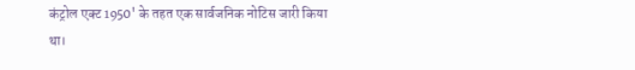कंट्रोल एक्ट 1950' के तहत एक सार्वजनिक नोटिस जारी किया था।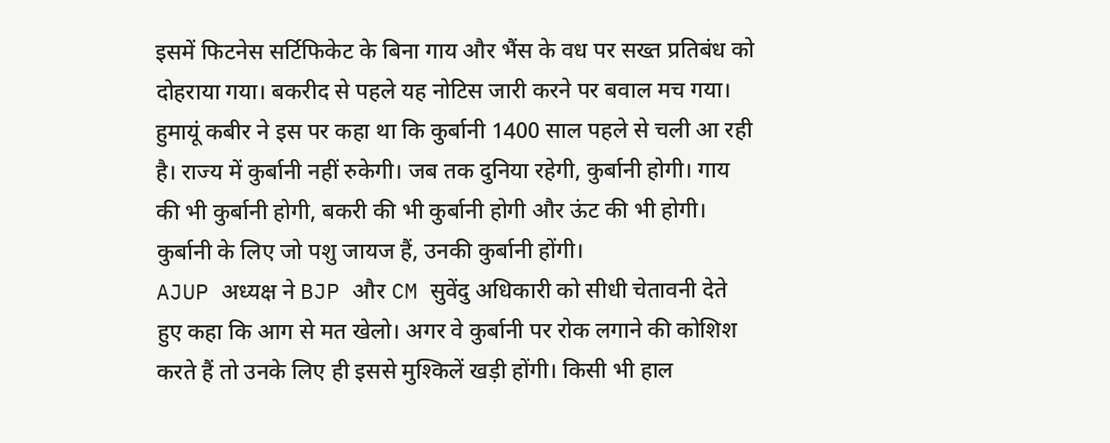इसमें फिटनेस सर्टिफिकेट के बिना गाय और भैंस के वध पर सख्त प्रतिबंध को दोहराया गया। बकरीद से पहले यह नोटिस जारी करने पर बवाल मच गया।
हुमायूं कबीर ने इस पर कहा था कि कुर्बानी 1400 साल पहले से चली आ रही है। राज्य में कुर्बानी नहीं रुकेगी। जब तक दुनिया रहेगी, कुर्बानी होगी। गाय की भी कुर्बानी होगी, बकरी की भी कुर्बानी होगी और ऊंट की भी होगी। कुर्बानी के लिए जो पशु जायज हैं, उनकी कुर्बानी होंगी।
AJUP अध्यक्ष ने BJP और CM सुवेंदु अधिकारी को सीधी चेतावनी देते हुए कहा कि आग से मत खेलो। अगर वे कुर्बानी पर रोक लगाने की कोशिश करते हैं तो उनके लिए ही इससे मुश्किलें खड़ी होंगी। किसी भी हाल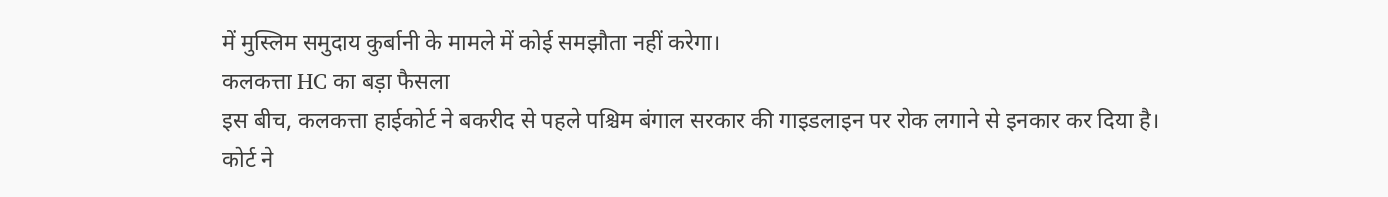में मुस्लिम समुदाय कुर्बानी के मामले में कोई समझौता नहीं करेगा।
कलकत्ता HC का बड़ा फैसला
इस बीच, कलकत्ता हाईकोर्ट ने बकरीद से पहले पश्चिम बंगाल सरकार की गाइडलाइन पर रोक लगाने से इनकार कर दिया है। कोर्ट ने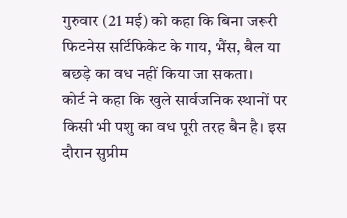गुरुवार (21 मई) को कहा कि बिना जरूरी फिटनेस सर्टिफिकेट के गाय, भैंस, बैल या बछड़े का वध नहीं किया जा सकता।
कोर्ट ने कहा कि खुले सार्वजनिक स्थानों पर किसी भी पशु का वध पूरी तरह बैन है। इस दौरान सुप्रीम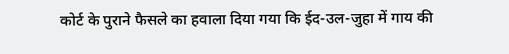कोर्ट के पुराने फैसले का हवाला दिया गया कि ईद-उल-जुहा में गाय की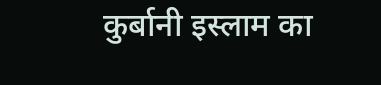कुर्बानी इस्लाम का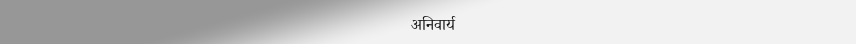अनिवार्य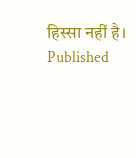हिस्सा नहीं है।
Published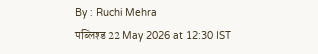By : Ruchi Mehra
पब्लिश्ड 22 May 2026 at 12:30 IST